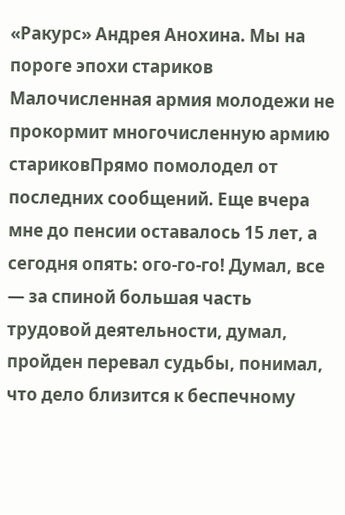«Ракурс» Андрея Анохина. Мы на пороге эпохи стариков
Малочисленная армия молодежи не прокормит многочисленную армию стариковПрямо помолодел от последних сообщений. Еще вчера мне до пенсии оставалось 15 лет, а сегодня опять: ого-го-го! Думал, все — за спиной большая часть трудовой деятельности, думал, пройден перевал судьбы, понимал, что дело близится к беспечному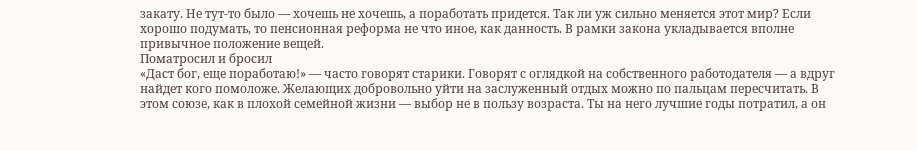закату. Не тут-то было — хочешь не хочешь, а поработать придется. Так ли уж сильно меняется этот мир? Если хорошо подумать, то пенсионная реформа не что иное, как данность. В рамки закона укладывается вполне привычное положение вещей.
Поматросил и бросил
«Даст бог, еще поработаю!» — часто говорят старики. Говорят с оглядкой на собственного работодателя — а вдруг найдет кого помоложе. Желающих добровольно уйти на заслуженный отдых можно по пальцам пересчитать. В этом союзе, как в плохой семейной жизни — выбор не в пользу возраста. Ты на него лучшие годы потратил, а он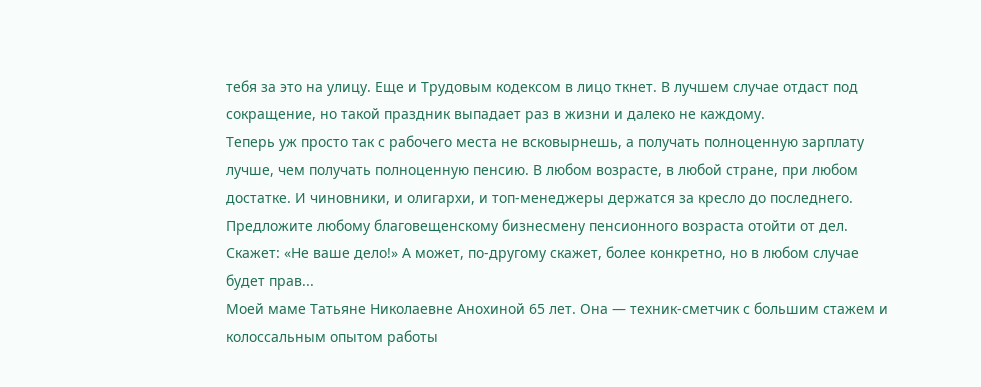тебя за это на улицу. Еще и Трудовым кодексом в лицо ткнет. В лучшем случае отдаст под сокращение, но такой праздник выпадает раз в жизни и далеко не каждому.
Теперь уж просто так с рабочего места не всковырнешь, а получать полноценную зарплату лучше, чем получать полноценную пенсию. В любом возрасте, в любой стране, при любом достатке. И чиновники, и олигархи, и топ-менеджеры держатся за кресло до последнего. Предложите любому благовещенскому бизнесмену пенсионного возраста отойти от дел. Скажет: «Не ваше дело!» А может, по-другому скажет, более конкретно, но в любом случае будет прав...
Моей маме Татьяне Николаевне Анохиной 65 лет. Она — техник-сметчик с большим стажем и колоссальным опытом работы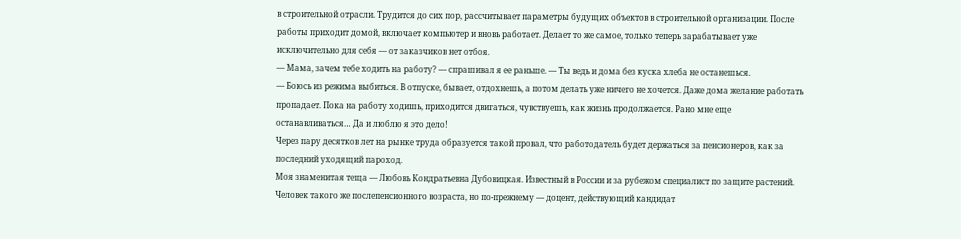в строительной отрасли. Трудится до сих пор, рассчитывает параметры будущих объектов в строительной организации. После работы приходит домой, включает компьютер и вновь работает. Делает то же самое, только теперь зарабатывает уже исключительно для себя — от заказчиков нет отбоя.
— Мама, зачем тебе ходить на работу? — спрашивал я ее раньше. — Ты ведь и дома без куска хлеба не останешься.
— Боюсь из режима выбиться. В отпуске, бывает, отдохнешь, а потом делать уже ничего не хочется. Даже дома желание работать пропадает. Пока на работу ходишь, приходится двигаться, чувствуешь, как жизнь продолжается. Рано мне еще останавливаться… Да и люблю я это дело!
Через пару десятков лет на рынке труда образуется такой провал, что работодатель будет держаться за пенсионеров, как за последний уходящий пароход.
Моя знаменитая теща — Любовь Кондратьевна Дубовицкая. Известный в России и за рубежом специалист по защите растений. Человек такого же послепенсионного возраста, но по-прежнему — доцент, действующий кандидат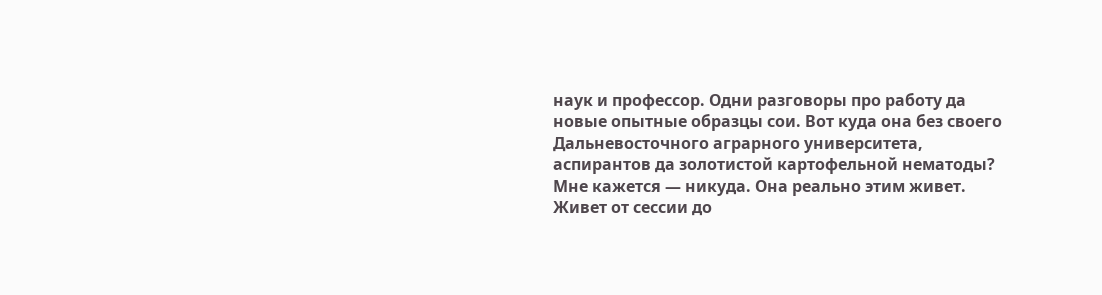наук и профессор. Одни разговоры про работу да новые опытные образцы сои. Вот куда она без своего Дальневосточного аграрного университета, аспирантов да золотистой картофельной нематоды? Мне кажется — никуда. Она реально этим живет. Живет от сессии до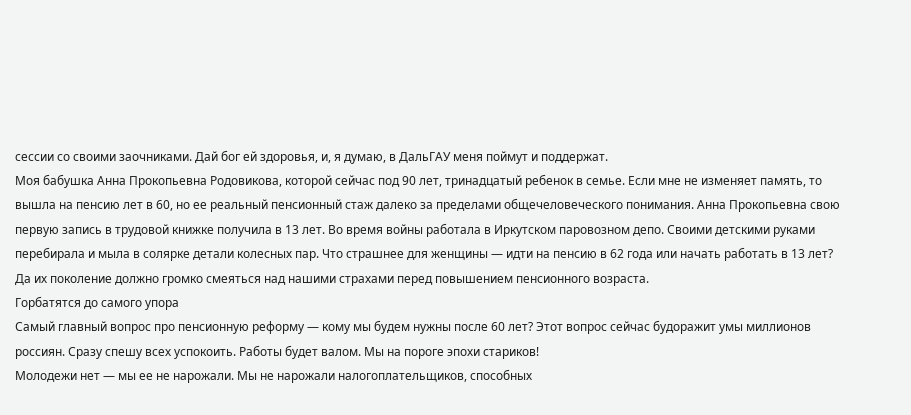сессии со своими заочниками. Дай бог ей здоровья, и, я думаю, в ДальГАУ меня поймут и поддержат.
Моя бабушка Анна Прокопьевна Родовикова, которой сейчас под 90 лет, тринадцатый ребенок в семье. Если мне не изменяет память, то вышла на пенсию лет в 60, но ее реальный пенсионный стаж далеко за пределами общечеловеческого понимания. Анна Прокопьевна свою первую запись в трудовой книжке получила в 13 лет. Во время войны работала в Иркутском паровозном депо. Своими детскими руками перебирала и мыла в солярке детали колесных пар. Что страшнее для женщины — идти на пенсию в 62 года или начать работать в 13 лет? Да их поколение должно громко смеяться над нашими страхами перед повышением пенсионного возраста.
Горбатятся до самого упора
Самый главный вопрос про пенсионную реформу — кому мы будем нужны после 60 лет? Этот вопрос сейчас будоражит умы миллионов россиян. Сразу спешу всех успокоить. Работы будет валом. Мы на пороге эпохи стариков!
Молодежи нет — мы ее не нарожали. Мы не нарожали налогоплательщиков, способных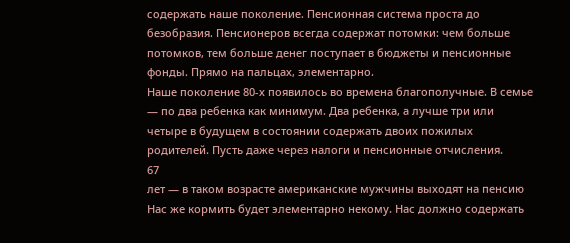содержать наше поколение. Пенсионная система проста до безобразия. Пенсионеров всегда содержат потомки: чем больше потомков, тем больше денег поступает в бюджеты и пенсионные фонды. Прямо на пальцах, элементарно.
Наше поколение 80-х появилось во времена благополучные. В семье — по два ребенка как минимум. Два ребенка, а лучше три или четыре в будущем в состоянии содержать двоих пожилых родителей. Пусть даже через налоги и пенсионные отчисления.
67
лет — в таком возрасте американские мужчины выходят на пенсию
Нас же кормить будет элементарно некому. Нас должно содержать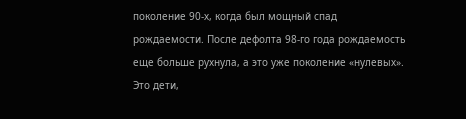поколение 90-х, когда был мощный спад рождаемости. После дефолта 98-го года рождаемость еще больше рухнула, а это уже поколение «нулевых». Это дети,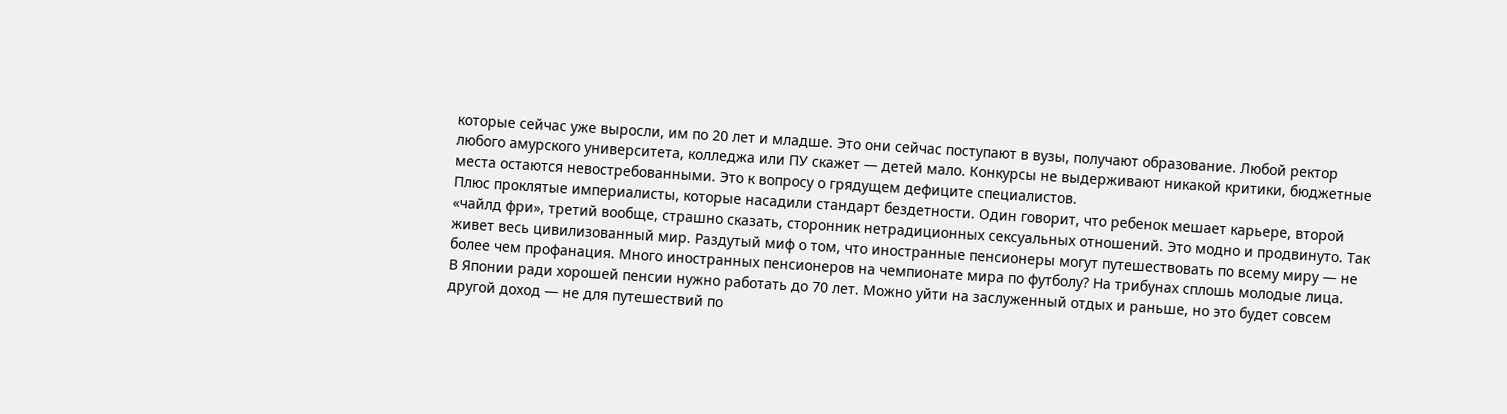которые сейчас уже выросли, им по 20 лет и младше. Это они сейчас поступают в вузы, получают образование. Любой ректор любого амурского университета, колледжа или ПУ скажет — детей мало. Конкурсы не выдерживают никакой критики, бюджетные места остаются невостребованными. Это к вопросу о грядущем дефиците специалистов.
Плюс проклятые империалисты, которые насадили стандарт бездетности. Один говорит, что ребенок мешает карьере, второй «чайлд фри», третий вообще, страшно сказать, сторонник нетрадиционных сексуальных отношений. Это модно и продвинуто. Так живет весь цивилизованный мир. Раздутый миф о том, что иностранные пенсионеры могут путешествовать по всему миру — не более чем профанация. Много иностранных пенсионеров на чемпионате мира по футболу? На трибунах сплошь молодые лица.
В Японии ради хорошей пенсии нужно работать до 70 лет. Можно уйти на заслуженный отдых и раньше, но это будет совсем другой доход — не для путешествий по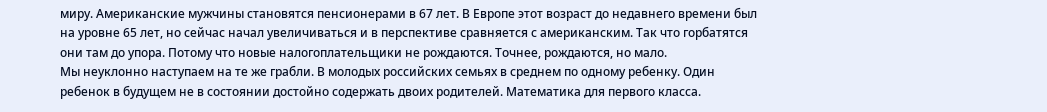миру. Американские мужчины становятся пенсионерами в 67 лет. В Европе этот возраст до недавнего времени был на уровне 65 лет, но сейчас начал увеличиваться и в перспективе сравняется с американским. Так что горбатятся они там до упора. Потому что новые налогоплательщики не рождаются. Точнее, рождаются, но мало.
Мы неуклонно наступаем на те же грабли. В молодых российских семьях в среднем по одному ребенку. Один ребенок в будущем не в состоянии достойно содержать двоих родителей. Математика для первого класса.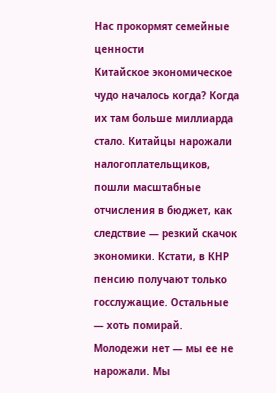Нас прокормят семейные ценности
Китайское экономическое чудо началось когда? Когда их там больше миллиарда стало. Китайцы нарожали налогоплательщиков, пошли масштабные отчисления в бюджет, как следствие — резкий скачок экономики. Кстати, в КНР пенсию получают только госслужащие. Остальные — хоть помирай.
Молодежи нет — мы ее не нарожали. Мы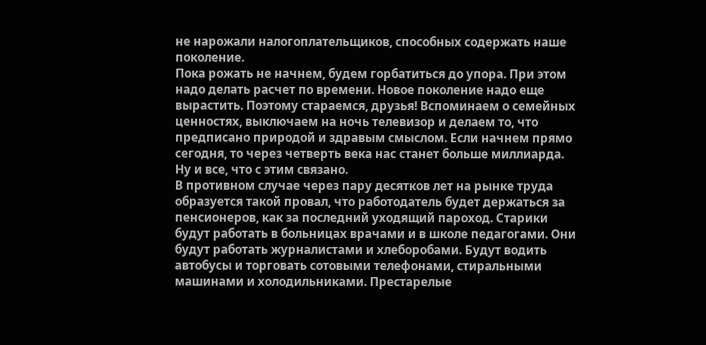не нарожали налогоплательщиков, способных содержать наше поколение.
Пока рожать не начнем, будем горбатиться до упора. При этом надо делать расчет по времени. Новое поколение надо еще вырастить. Поэтому стараемся, друзья! Вспоминаем о семейных ценностях, выключаем на ночь телевизор и делаем то, что предписано природой и здравым смыслом. Если начнем прямо сегодня, то через четверть века нас станет больше миллиарда. Ну и все, что с этим связано.
В противном случае через пару десятков лет на рынке труда образуется такой провал, что работодатель будет держаться за пенсионеров, как за последний уходящий пароход. Старики будут работать в больницах врачами и в школе педагогами. Они будут работать журналистами и хлеборобами. Будут водить автобусы и торговать сотовыми телефонами, стиральными машинами и холодильниками. Престарелые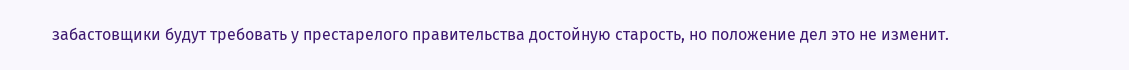забастовщики будут требовать у престарелого правительства достойную старость, но положение дел это не изменит.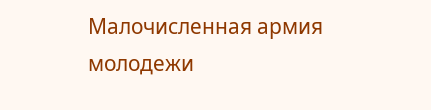Малочисленная армия молодежи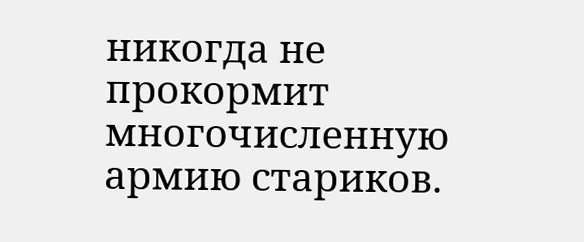никогда не прокормит многочисленную армию стариков.